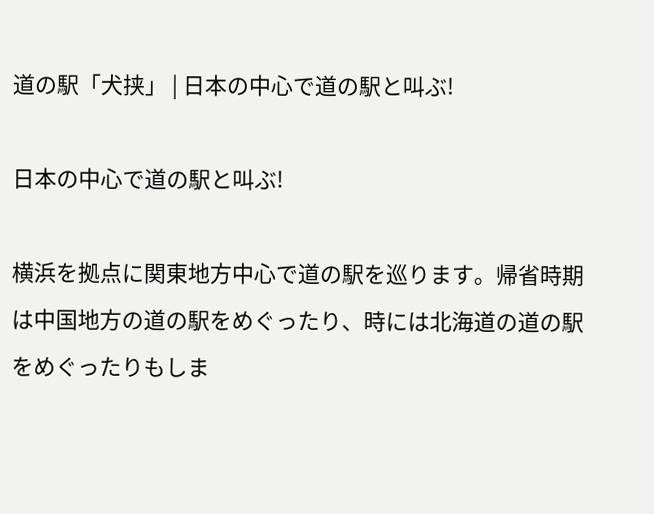道の駅「犬挟」 | 日本の中心で道の駅と叫ぶ!

日本の中心で道の駅と叫ぶ!

横浜を拠点に関東地方中心で道の駅を巡ります。帰省時期は中国地方の道の駅をめぐったり、時には北海道の道の駅をめぐったりもしま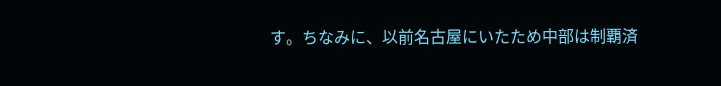す。ちなみに、以前名古屋にいたため中部は制覇済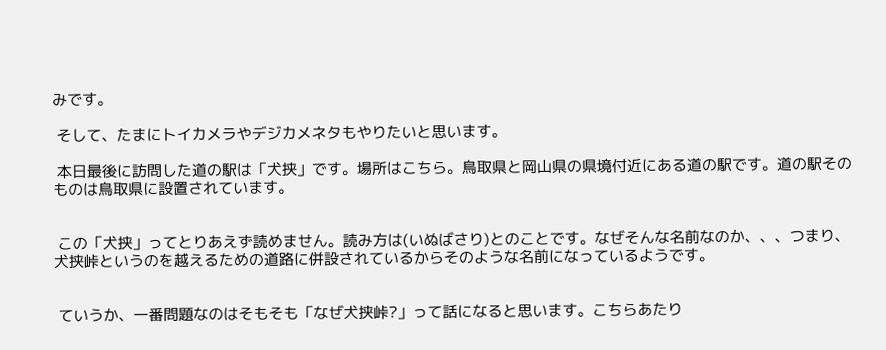みです。

 そして、たまにトイカメラやデジカメネタもやりたいと思います。

 本日最後に訪問した道の駅は「犬挟」です。場所はこちら。鳥取県と岡山県の県境付近にある道の駅です。道の駅そのものは鳥取県に設置されています。


 この「犬挟」ってとりあえず読めません。読み方は(いぬばさり)とのことです。なぜそんな名前なのか、、、つまり、犬挟峠というのを越えるための道路に併設されているからそのような名前になっているようです。


 ていうか、一番問題なのはそもそも「なぜ犬挟峠?」って話になると思います。こちらあたり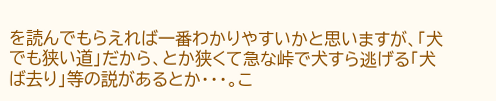を読んでもらえれば一番わかりやすいかと思いますが、「犬でも狭い道」だから、とか狭くて急な峠で犬すら逃げる「犬ば去り」等の説があるとか・・・。こ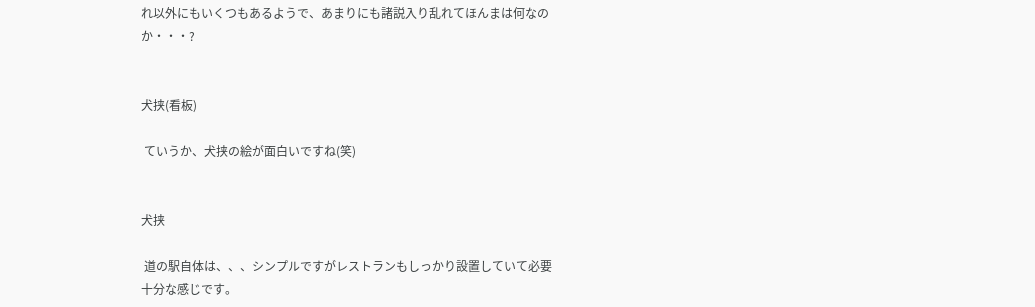れ以外にもいくつもあるようで、あまりにも諸説入り乱れてほんまは何なのか・・・?


犬挟(看板)

 ていうか、犬挟の絵が面白いですね(笑)


犬挟

 道の駅自体は、、、シンプルですがレストランもしっかり設置していて必要十分な感じです。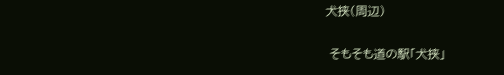犬挟(周辺)

 そもそも道の駅「犬挟」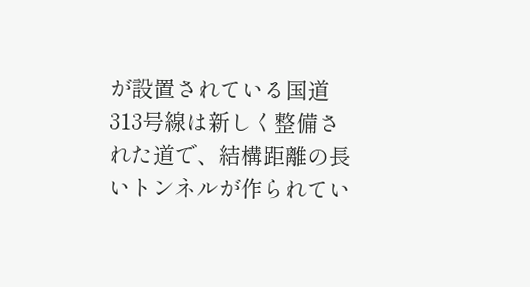が設置されている国道313号線は新しく整備された道で、結構距離の長いトンネルが作られてい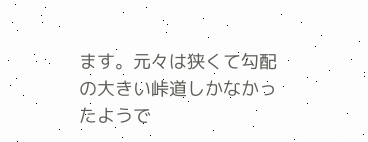ます。元々は狭くて勾配の大きい峠道しかなかったようで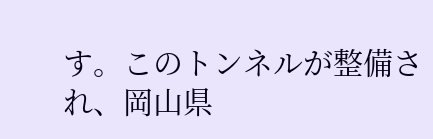す。このトンネルが整備され、岡山県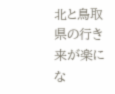北と鳥取県の行き来が楽にな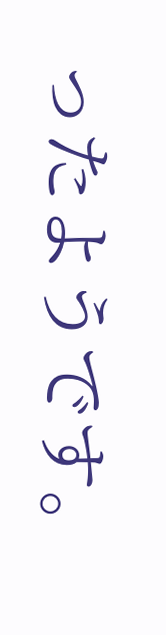ったようです。